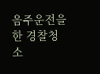음주운전을 한 경찰청 소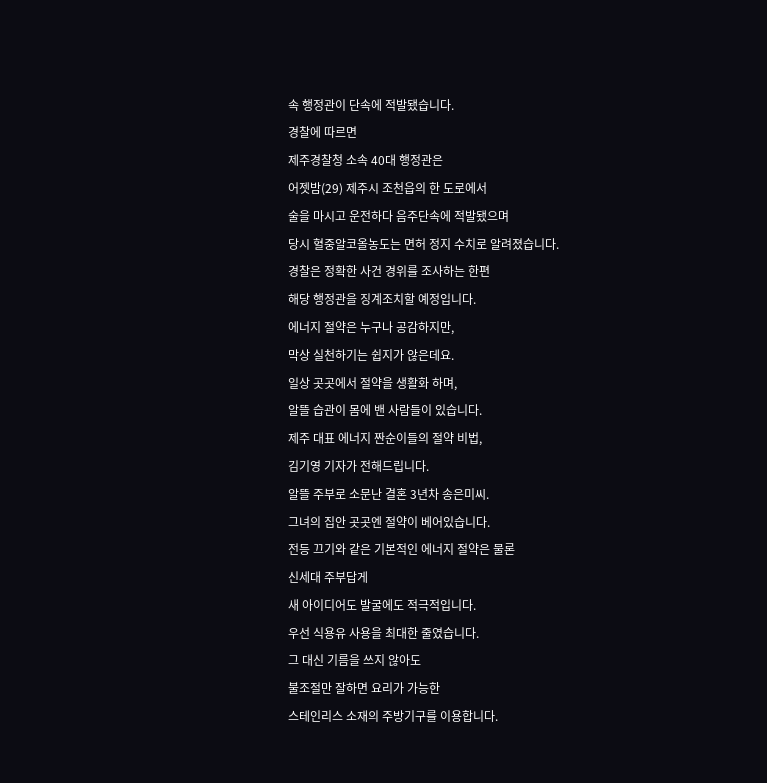속 행정관이 단속에 적발됐습니다.
경찰에 따르면
제주경찰청 소속 40대 행정관은
어젯밤(29) 제주시 조천읍의 한 도로에서
술을 마시고 운전하다 음주단속에 적발됐으며
당시 혈중알코올농도는 면허 정지 수치로 알려졌습니다.
경찰은 정확한 사건 경위를 조사하는 한편
해당 행정관을 징계조치할 예정입니다.
에너지 절약은 누구나 공감하지만,
막상 실천하기는 쉽지가 않은데요.
일상 곳곳에서 절약을 생활화 하며,
알뜰 습관이 몸에 밴 사람들이 있습니다.
제주 대표 에너지 짠순이들의 절약 비법,
김기영 기자가 전해드립니다.
알뜰 주부로 소문난 결혼 3년차 송은미씨.
그녀의 집안 곳곳엔 절약이 베어있습니다.
전등 끄기와 같은 기본적인 에너지 절약은 물론
신세대 주부답게
새 아이디어도 발굴에도 적극적입니다.
우선 식용유 사용을 최대한 줄였습니다.
그 대신 기름을 쓰지 않아도
불조절만 잘하면 요리가 가능한
스테인리스 소재의 주방기구를 이용합니다.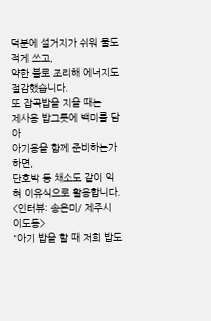덕분에 설거지가 쉬워 물도 적게 쓰고,
약한 불로 조리해 에너지도 절감했습니다.
또 잡곡밥을 지을 때는
제사용 밥그릇에 백미를 담아
아기용을 함께 준비하는가 하면,
단호박 등 채소도 같이 익혀 이유식으로 활용합니다.
<인터뷰: 송은미/ 제주시 이도동>
"아기 밥을 할 때 저희 밥도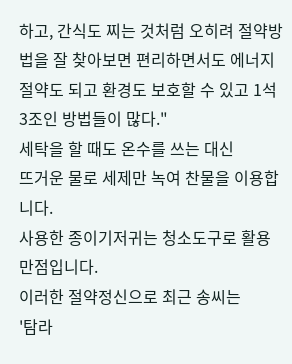하고, 간식도 찌는 것처럼 오히려 절약방법을 잘 찾아보면 편리하면서도 에너지 절약도 되고 환경도 보호할 수 있고 1석 3조인 방법들이 많다."
세탁을 할 때도 온수를 쓰는 대신
뜨거운 물로 세제만 녹여 찬물을 이용합니다.
사용한 종이기저귀는 청소도구로 활용 만점입니다.
이러한 절약정신으로 최근 송씨는
'탐라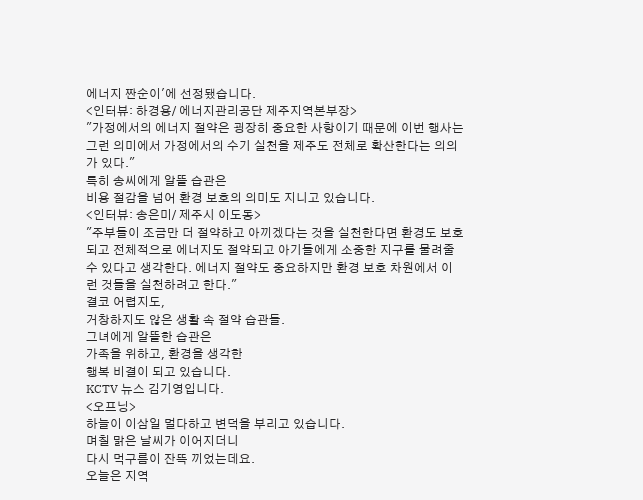에너지 짠순이'에 선정됐습니다.
<인터뷰: 하경용/ 에너지관리공단 제주지역본부장>
"가정에서의 에너지 절약은 굉장히 중요한 사항이기 때문에 이번 행사는 그런 의미에서 가정에서의 수기 실천을 제주도 전체로 확산한다는 의의가 있다."
특히 송씨에게 알뜰 습관은
비용 절감을 넘어 환경 보호의 의미도 지니고 있습니다.
<인터뷰: 송은미/ 제주시 이도동>
"주부들이 조금만 더 절약하고 아끼겠다는 것을 실천한다면 환경도 보호되고 전체적으로 에너지도 절약되고 아기들에게 소중한 지구를 물려줄 수 있다고 생각한다. 에너지 절약도 중요하지만 환경 보호 차원에서 이런 것들을 실천하려고 한다."
결코 어렵지도,
거창하지도 않은 생활 속 절약 습관들.
그녀에게 알뜰한 습관은
가족을 위하고, 환경을 생각한
행복 비결이 되고 있습니다.
KCTV 뉴스 김기영입니다.
<오프닝>
하늘이 이삼일 멀다하고 변덕을 부리고 있습니다.
며칠 맑은 날씨가 이어지더니
다시 먹구름이 잔뜩 끼었는데요.
오늘은 지역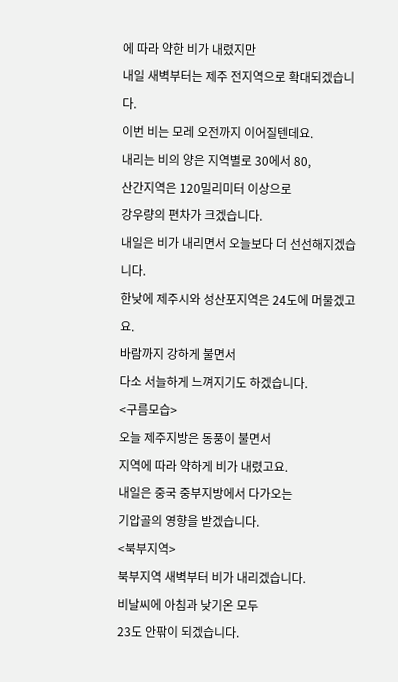에 따라 약한 비가 내렸지만
내일 새벽부터는 제주 전지역으로 확대되겠습니다.
이번 비는 모레 오전까지 이어질텐데요.
내리는 비의 양은 지역별로 30에서 80,
산간지역은 120밀리미터 이상으로
강우량의 편차가 크겠습니다.
내일은 비가 내리면서 오늘보다 더 선선해지겠습니다.
한낮에 제주시와 성산포지역은 24도에 머물겠고요.
바람까지 강하게 불면서
다소 서늘하게 느껴지기도 하겠습니다.
<구름모습>
오늘 제주지방은 동풍이 불면서
지역에 따라 약하게 비가 내렸고요.
내일은 중국 중부지방에서 다가오는
기압골의 영향을 받겠습니다.
<북부지역>
북부지역 새벽부터 비가 내리겠습니다.
비날씨에 아침과 낮기온 모두
23도 안팎이 되겠습니다.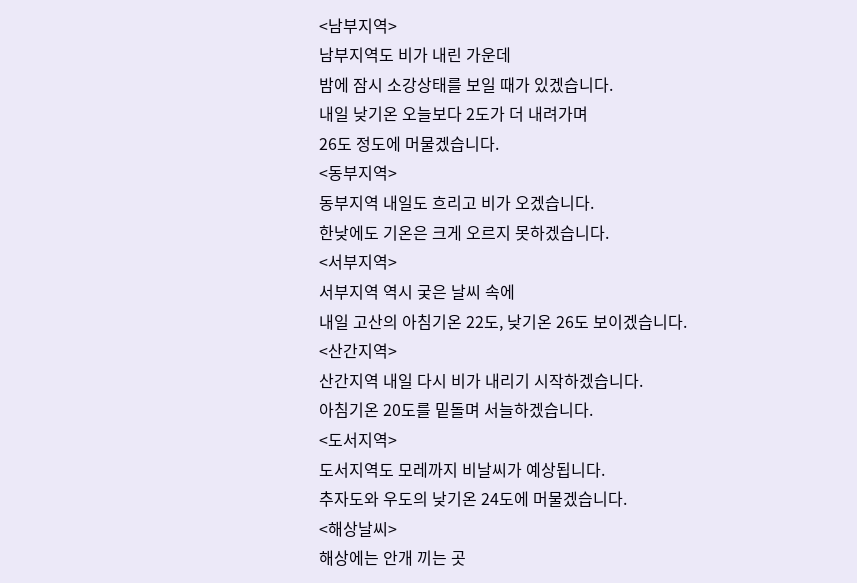<남부지역>
남부지역도 비가 내린 가운데
밤에 잠시 소강상태를 보일 때가 있겠습니다.
내일 낮기온 오늘보다 2도가 더 내려가며
26도 정도에 머물겠습니다.
<동부지역>
동부지역 내일도 흐리고 비가 오겠습니다.
한낮에도 기온은 크게 오르지 못하겠습니다.
<서부지역>
서부지역 역시 궂은 날씨 속에
내일 고산의 아침기온 22도, 낮기온 26도 보이겠습니다.
<산간지역>
산간지역 내일 다시 비가 내리기 시작하겠습니다.
아침기온 20도를 밑돌며 서늘하겠습니다.
<도서지역>
도서지역도 모레까지 비날씨가 예상됩니다.
추자도와 우도의 낮기온 24도에 머물겠습니다.
<해상날씨>
해상에는 안개 끼는 곳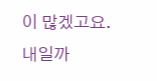이 많겠고요.
내일까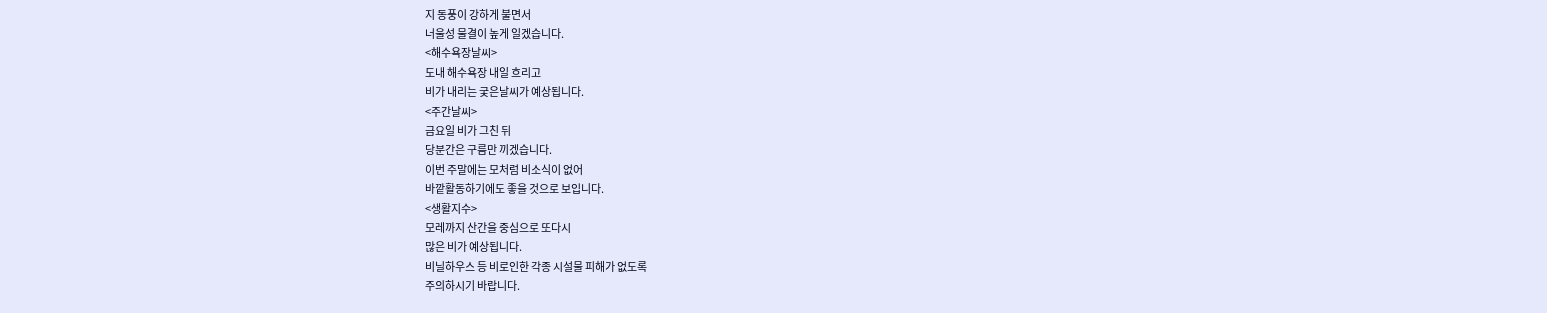지 동풍이 강하게 불면서
너울성 물결이 높게 일겠습니다.
<해수욕장날씨>
도내 해수욕장 내일 흐리고
비가 내리는 궂은날씨가 예상됩니다.
<주간날씨>
금요일 비가 그친 뒤
당분간은 구름만 끼겠습니다.
이번 주말에는 모처럼 비소식이 없어
바깥활동하기에도 좋을 것으로 보입니다.
<생활지수>
모레까지 산간을 중심으로 또다시
많은 비가 예상됩니다.
비닐하우스 등 비로인한 각종 시설물 피해가 없도록
주의하시기 바랍니다.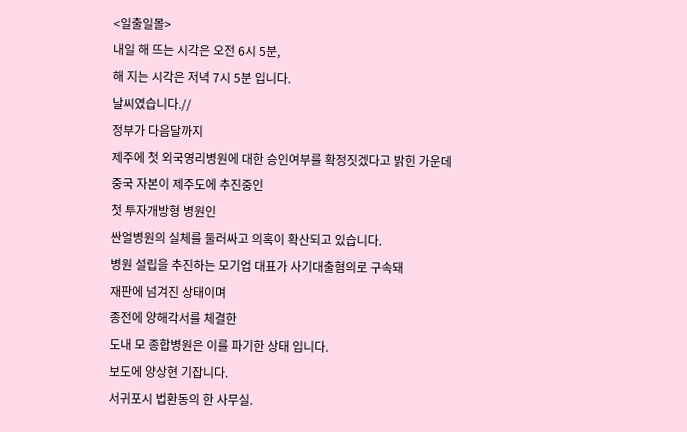<일출일몰>
내일 해 뜨는 시각은 오전 6시 5분,
해 지는 시각은 저녁 7시 5분 입니다.
날씨였습니다.//
정부가 다음달까지
제주에 첫 외국영리병원에 대한 승인여부를 확정짓겠다고 밝힌 가운데
중국 자본이 제주도에 추진중인
첫 투자개방형 병원인
싼얼병원의 실체를 둘러싸고 의혹이 확산되고 있습니다.
병원 설립을 추진하는 모기업 대표가 사기대출혐의로 구속돼
재판에 넘겨진 상태이며
종전에 양해각서를 체결한
도내 모 종합병원은 이를 파기한 상태 입니다.
보도에 양상현 기잡니다.
서귀포시 법환동의 한 사무실.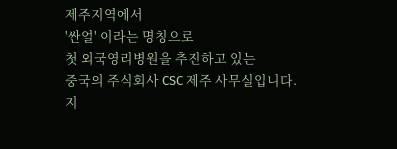제주지역에서
'싼얼' 이라는 명칭으로
첫 외국영리병원을 추진하고 있는
중국의 주식회사 CSC 제주 사무실입니다.
지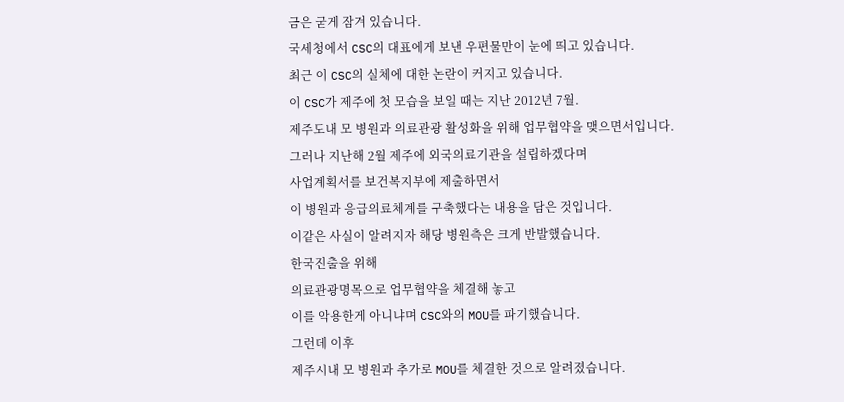금은 굳게 잠겨 있습니다.
국세청에서 CSC의 대표에게 보낸 우편물만이 눈에 띄고 있습니다.
최근 이 CSC의 실체에 대한 논란이 커지고 있습니다.
이 CSC가 제주에 첫 모습을 보일 때는 지난 2012년 7월.
제주도내 모 병원과 의료관광 활성화을 위해 업무협약을 맺으면서입니다.
그러나 지난해 2월 제주에 외국의료기관을 설립하겠다며
사업계획서를 보건복지부에 제출하면서
이 병원과 응급의료체계를 구축했다는 내용을 담은 것입니다.
이같은 사실이 알려지자 해당 병원측은 크게 반발했습니다.
한국진출을 위해
의료관광명목으로 업무협약을 체결해 놓고
이를 악용한게 아니냐며 CSC와의 MOU를 파기했습니다.
그런데 이후
제주시내 모 병원과 추가로 MOU를 체결한 것으로 알려졌습니다.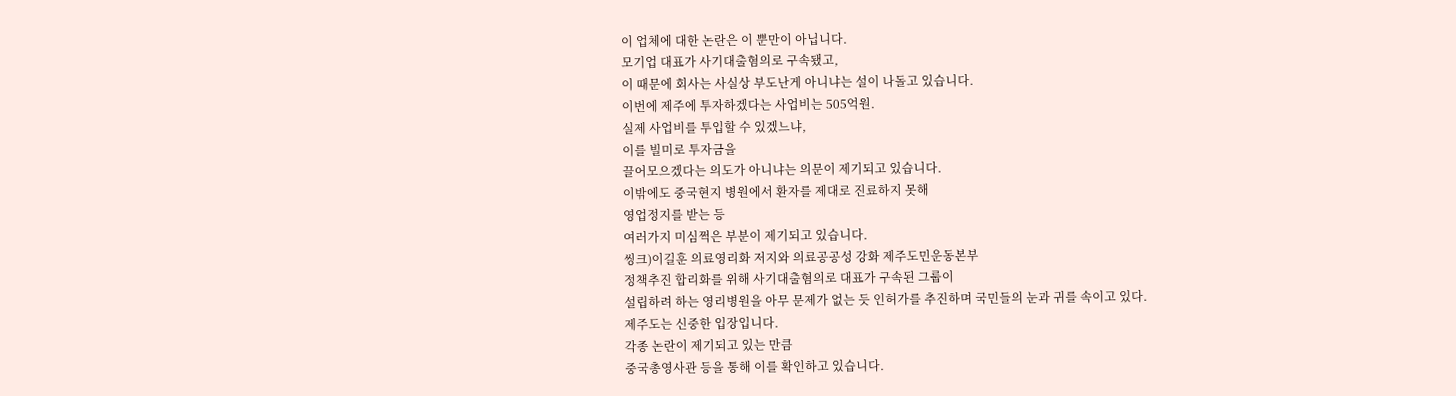이 업체에 대한 논란은 이 뿐만이 아닙니다.
모기업 대표가 사기대출혐의로 구속됐고,
이 때문에 회사는 사실상 부도난게 아니냐는 설이 나돌고 있습니다.
이번에 제주에 투자하겠다는 사업비는 505억원.
실제 사업비를 투입할 수 있겠느냐,
이를 빌미로 투자금을
끌어모으겠다는 의도가 아니냐는 의문이 제기되고 있습니다.
이밖에도 중국현지 병원에서 환자를 제대로 진료하지 못해
영업정지를 받는 등
여러가지 미심쩍은 부분이 제기되고 있습니다.
씽크)이길훈 의료영리화 저지와 의료공공성 강화 제주도민운동본부
정책추진 합리화를 위해 사기대출혐의로 대표가 구속된 그룹이
설립하려 하는 영리병원을 아무 문제가 없는 듯 인허가를 추진하며 국민들의 눈과 귀를 속이고 있다.
제주도는 신중한 입장입니다.
각종 논란이 제기되고 있는 만큼
중국총영사관 등을 통해 이를 확인하고 있습니다.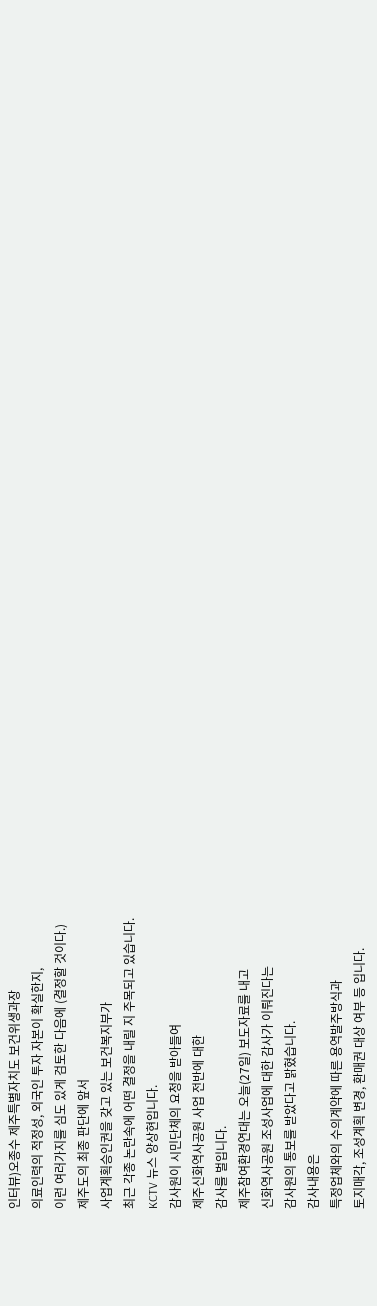인터뷰)오종수 제주특별자치도 보건위생과장
의료인력의 적정성, 외국인 투자 자본이 확실한지,
이런 여러가지를 심도 있게 검토한 다음에 (결정할 것이다.)
제주도의 최종 판단에 앞서
사업계획승인권을 갖고 있는 보건복지부가
최근 각종 논란속에 어떤 결정을 내릴 지 주목되고 있습니다.
KCTV 뉴스 양상현입니다.
감사원이 시민단체의 요청을 받아들여
제주신화역사공원 사업 전반에 대한
감사를 벌입니다.
제주참여환경연대는 오늘(27일) 보도자료를 내고
신화역사공원 조성사업에 대한 감사가 이뤄진다는
감사원의 통보를 받았다고 밝혔습니다.
감사내용은
특정업체와의 수의계약에 따른 용역발주방식과
토지매각, 조성계획 변경, 환매권 대상 여부 등 입니다.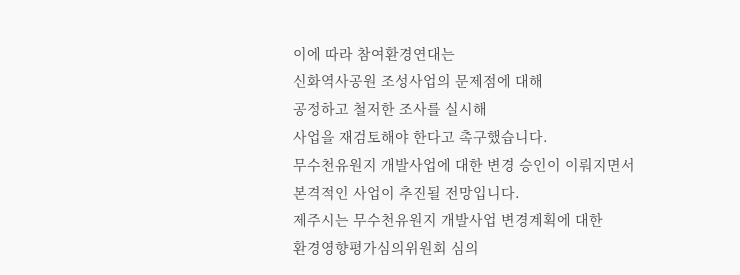이에 따라 참여환경연대는
신화역사공원 조성사업의 문제점에 대해
공정하고 철저한 조사를 실시해
사업을 재검토해야 한다고 촉구했습니다.
무수천유원지 개발사업에 대한 변경 승인이 이뤄지면서
본격적인 사업이 추진될 전망입니다.
제주시는 무수천유원지 개발사업 변경계획에 대한
환경영향평가심의위원회 심의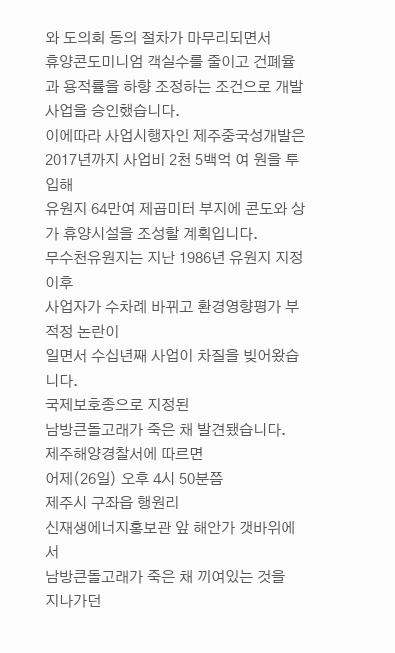와 도의회 동의 절차가 마무리되면서
휴양콘도미니엄 객실수를 줄이고 건폐율과 용적률을 하향 조정하는 조건으로 개발 사업을 승인했습니다.
이에따라 사업시행자인 제주중국성개발은
2017년까지 사업비 2천 5백억 여 원을 투입해
유원지 64만여 제곱미터 부지에 콘도와 상가 휴양시설을 조성할 계획입니다.
무수천유원지는 지난 1986년 유원지 지정 이후
사업자가 수차례 바뀌고 환경영향평가 부적정 논란이
일면서 수십년째 사업이 차질을 빚어왔습니다.
국제보호종으로 지정된
남방큰돌고래가 죽은 채 발견됐습니다.
제주해양경찰서에 따르면
어제(26일) 오후 4시 50분쯤
제주시 구좌읍 행원리
신재생에너지홍보관 앞 해안가 갯바위에서
남방큰돌고래가 죽은 채 끼여있는 것을
지나가던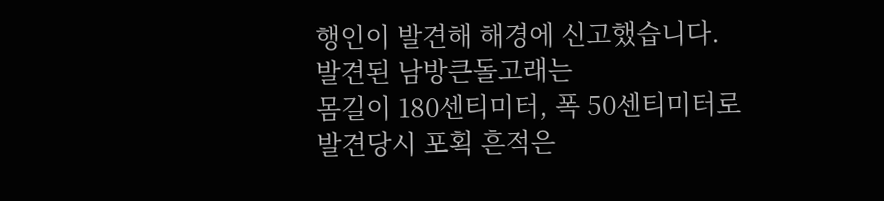행인이 발견해 해경에 신고했습니다.
발견된 남방큰돌고래는
몸길이 180센티미터, 폭 50센티미터로
발견당시 포획 흔적은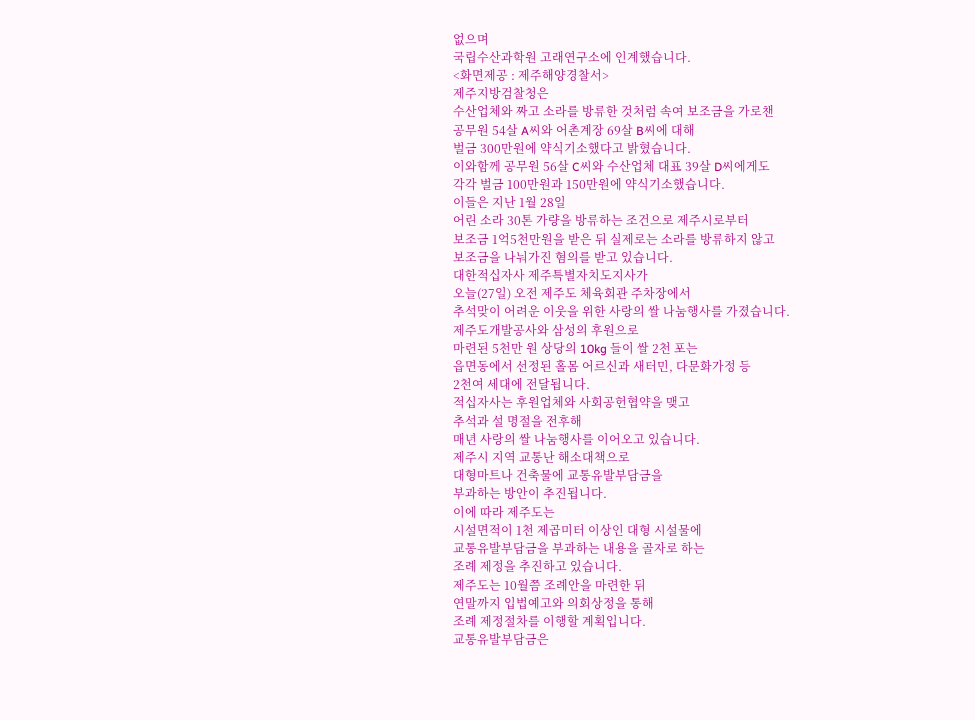없으며
국립수산과학원 고래연구소에 인계했습니다.
<화면제공 : 제주해양경찰서>
제주지방검찰청은
수산업체와 짜고 소라를 방류한 것처럼 속여 보조금을 가로챈
공무원 54살 A씨와 어촌계장 69살 B씨에 대해
벌금 300만원에 약식기소했다고 밝혔습니다.
이와함께 공무원 56살 C씨와 수산업체 대표 39살 D씨에게도
각각 벌금 100만원과 150만원에 약식기소했습니다.
이들은 지난 1월 28일
어린 소라 30톤 가량을 방류하는 조건으로 제주시로부터
보조금 1억5천만원을 받은 뒤 실제로는 소라를 방류하지 않고
보조금을 나눠가진 혐의를 받고 있습니다.
대한적십자사 제주특별자치도지사가
오늘(27일) 오전 제주도 체육회관 주차장에서
추석맞이 어려운 이웃을 위한 사랑의 쌀 나눔행사를 가졌습니다.
제주도개발공사와 삼성의 후원으로
마련된 5천만 원 상당의 10kg 들이 쌀 2천 포는
읍면동에서 선정된 홀몸 어르신과 새터민, 다문화가정 등
2천여 세대에 전달됩니다.
적십자사는 후원업체와 사회공헌협약을 맺고
추석과 설 명절을 전후해
매년 사랑의 쌀 나눔행사를 이어오고 있습니다.
제주시 지역 교통난 해소대책으로
대형마트나 건축물에 교통유발부담금을
부과하는 방안이 추진됩니다.
이에 따라 제주도는
시설면적이 1천 제곱미터 이상인 대형 시설물에
교통유발부담금을 부과하는 내용을 골자로 하는
조례 제정을 추진하고 있습니다.
제주도는 10월쯤 조례안을 마련한 뒤
연말까지 입법예고와 의회상정을 통해
조례 제정절차를 이행할 계획입니다.
교통유발부담금은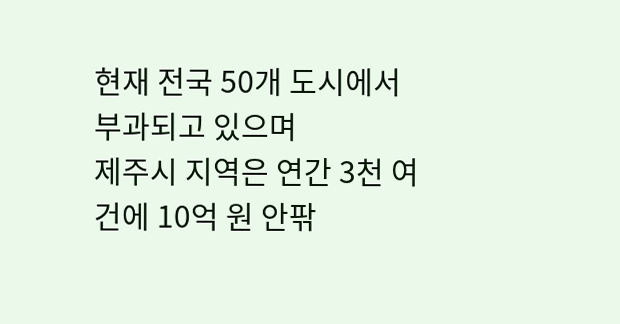현재 전국 50개 도시에서 부과되고 있으며
제주시 지역은 연간 3천 여 건에 10억 원 안팎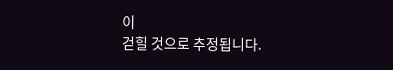이
걷힐 것으로 추정됩니다.